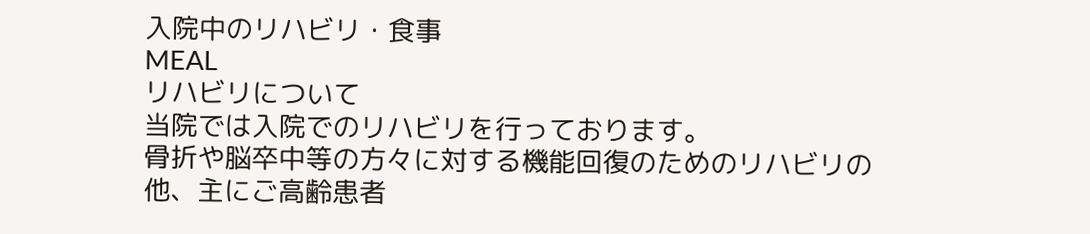入院中のリハビリ・食事
MEAL
リハビリについて
当院では入院でのリハビリを行っております。
骨折や脳卒中等の方々に対する機能回復のためのリハビリの他、主にご高齢患者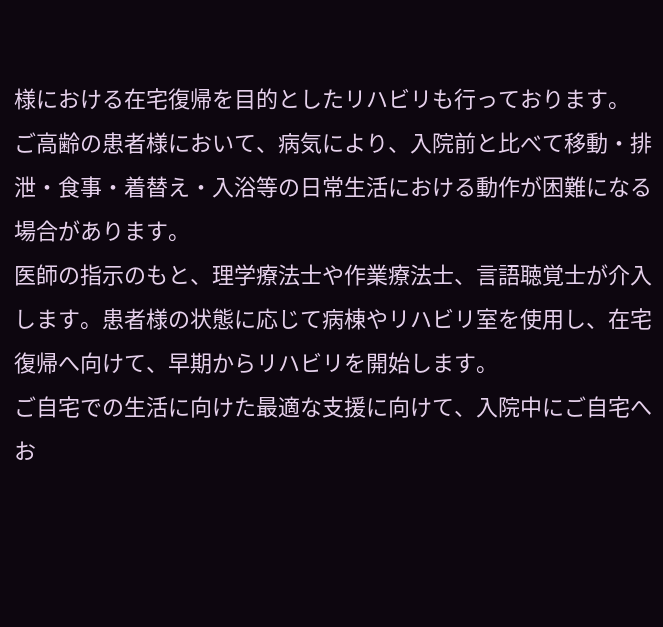様における在宅復帰を目的としたリハビリも行っております。
ご高齢の患者様において、病気により、入院前と比べて移動・排泄・食事・着替え・入浴等の日常生活における動作が困難になる場合があります。
医師の指示のもと、理学療法士や作業療法士、言語聴覚士が介入します。患者様の状態に応じて病棟やリハビリ室を使用し、在宅復帰へ向けて、早期からリハビリを開始します。
ご自宅での生活に向けた最適な支援に向けて、入院中にご自宅へお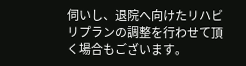伺いし、退院へ向けたリハビリプランの調整を行わせて頂く場合もございます。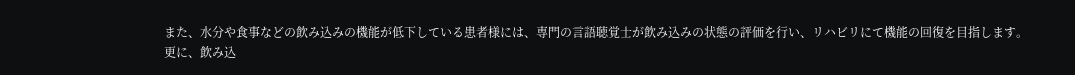また、水分や食事などの飲み込みの機能が低下している患者様には、専門の言語聴覚士が飲み込みの状態の評価を行い、リハビリにて機能の回復を目指します。
更に、飲み込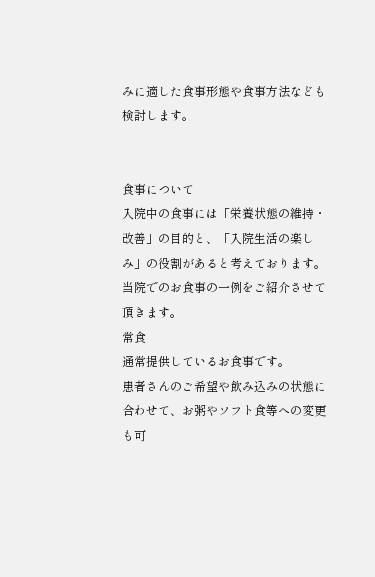みに適した食事形態や食事方法なども検討します。


食事について
入院中の食事には「栄養状態の維持・改善」の目的と、「入院生活の楽しみ」の役割があると考えております。
当院でのお食事の一例をご紹介させて頂きます。
常食
通常提供しているお食事です。
患者さんのご希望や飲み込みの状態に合わせて、お粥やソフト食等への変更も可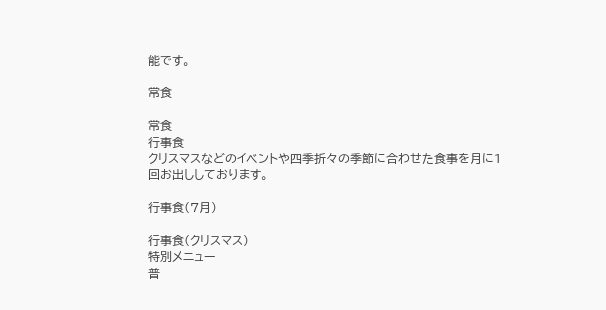能です。

常食

常食
行事食
クリスマスなどのイベントや四季折々の季節に合わせた食事を月に1回お出ししております。

行事食(7月)

行事食(クリスマス)
特別メニュー
普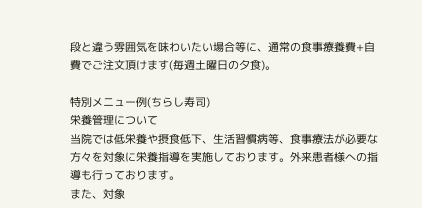段と違う雰囲気を味わいたい場合等に、通常の食事療養費+自費でご注文頂けます(毎週土曜日の夕食)。

特別メニュー例(ちらし寿司)
栄養管理について
当院では低栄養や摂食低下、生活習慣病等、食事療法が必要な方々を対象に栄養指導を実施しております。外来患者様への指導も行っております。
また、対象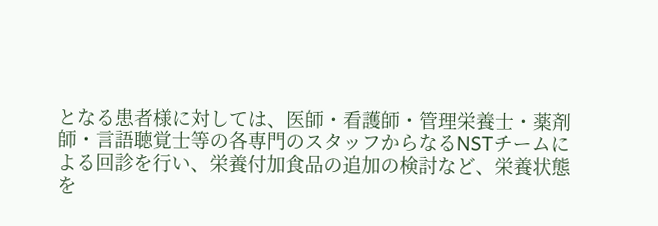となる患者様に対しては、医師・看護師・管理栄養士・薬剤師・言語聴覚士等の各専門のスタッフからなるNSTチームによる回診を行い、栄養付加食品の追加の検討など、栄養状態を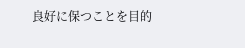良好に保つことを目的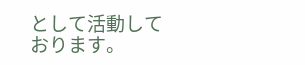として活動しております。